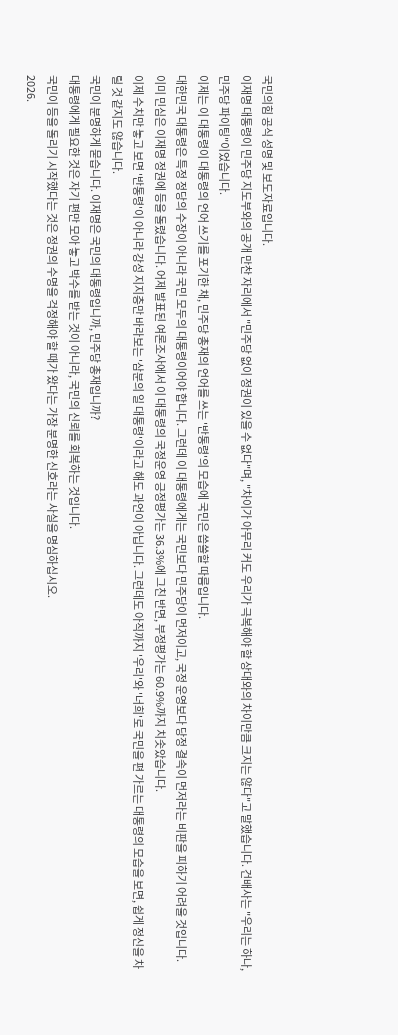국민의힘 공식 성명 및 보도자료입니다.
이재명 대통령이 민주당 지도부와의 공개 만찬 자리에서 "민주당 없이 정권이 있을 수 없다"며, "차이가 아무리 커도 우리가 극복해야 할 상대와의 차이만큼 크지는 않다"고 말했습니다. 건배사는 "우리는 하나, 민주당 파이팅"이었습니다.
이제는 이 대통령이 대통령의 언어 쓰기를 포기한 채, 민주당 총재의 언어를 쓰는 '반통령'의 모습에 국민은 씁쓸할 따름입니다.
대한민국 대통령은 특정 정당의 수장이 아니라 국민 모두의 대통령이어야 합니다. 그런데 이 대통령에게는 국민보다 민주당이 먼저이고, 국정 운영보다 당정 결속이 먼저라는 비판을 피하기 어려울 것입니다.
이미 민심은 이재명 정권에 등을 돌렸습니다. 어제 발표된 여론조사에서 이 대통령의 국정운영 긍정평가는 36.3%에 그친 반면, 부정평가는 60.9%까지 치솟았습니다.
이제 수치만 놓고 보면 '반통령'이 아니라 강성 지지층만 바라보는 '삼분의 일 대통령'이라고 해도 과언이 아닙니다. 그런데도 아직까지 '우리'와 '너희'로 국민을 편 가르는 대통령의 모습을 보면, 쉽게 정신을 차릴 것 같지도 않습니다.
국민이 분명하게 묻습니다. 이재명은 국민의 대통령입니까, 민주당 총재입니까?
대통령에게 필요한 것은 자기 편만 모아 놓고 박수를 받는 것이 아니라, 국민의 신뢰를 회복하는 것입니다.
국민이 등을 돌리기 시작했다는 것은 정권의 수명을 걱정해야 할 때가 왔다는 가장 분명한 신호라는 사실을 명심하십시오.
2026.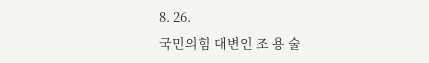8. 26.
국민의힘 대변인 조 용 술